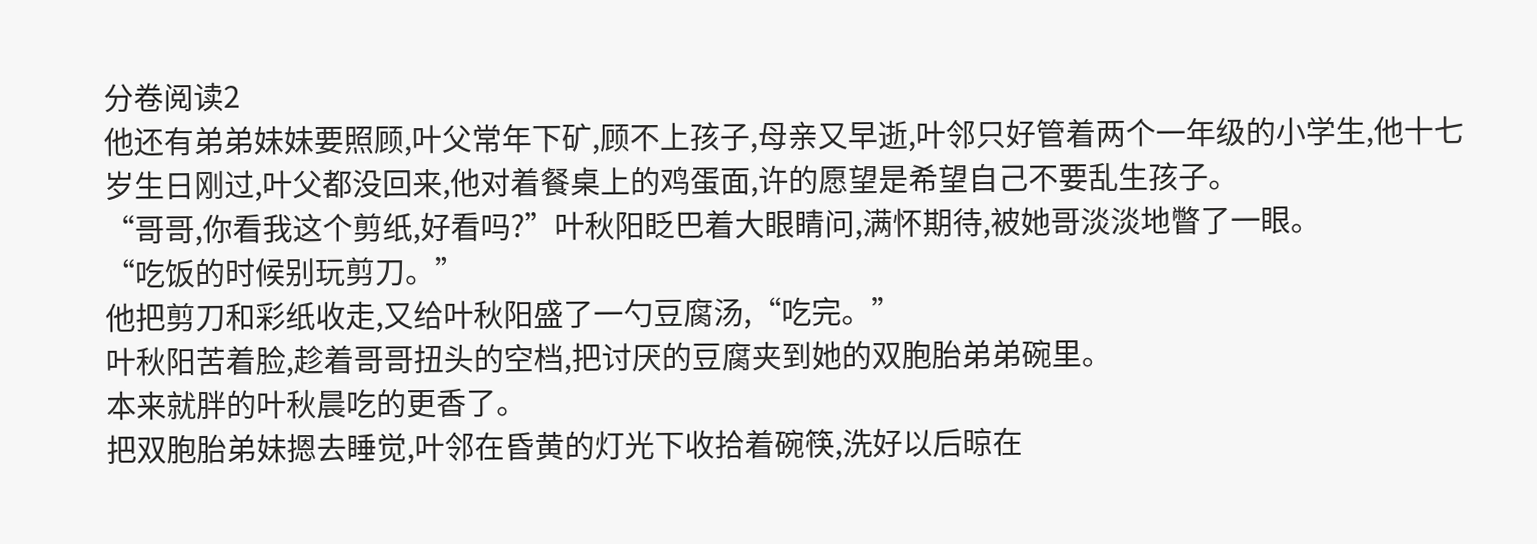分卷阅读2
他还有弟弟妹妹要照顾,叶父常年下矿,顾不上孩子,母亲又早逝,叶邻只好管着两个一年级的小学生,他十七岁生日刚过,叶父都没回来,他对着餐桌上的鸡蛋面,许的愿望是希望自己不要乱生孩子。
“哥哥,你看我这个剪纸,好看吗?”叶秋阳眨巴着大眼睛问,满怀期待,被她哥淡淡地瞥了一眼。
“吃饭的时候别玩剪刀。”
他把剪刀和彩纸收走,又给叶秋阳盛了一勺豆腐汤,“吃完。”
叶秋阳苦着脸,趁着哥哥扭头的空档,把讨厌的豆腐夹到她的双胞胎弟弟碗里。
本来就胖的叶秋晨吃的更香了。
把双胞胎弟妹摁去睡觉,叶邻在昏黄的灯光下收拾着碗筷,洗好以后晾在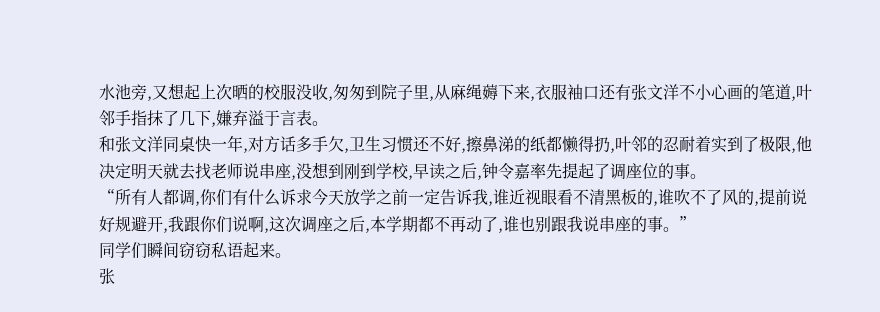水池旁,又想起上次晒的校服没收,匆匆到院子里,从麻绳薅下来,衣服袖口还有张文洋不小心画的笔道,叶邻手指抹了几下,嫌弃溢于言表。
和张文洋同桌快一年,对方话多手欠,卫生习惯还不好,擦鼻涕的纸都懒得扔,叶邻的忍耐着实到了极限,他决定明天就去找老师说串座,没想到刚到学校,早读之后,钟令嘉率先提起了调座位的事。
“所有人都调,你们有什么诉求今天放学之前一定告诉我,谁近视眼看不清黑板的,谁吹不了风的,提前说好规避开,我跟你们说啊,这次调座之后,本学期都不再动了,谁也别跟我说串座的事。”
同学们瞬间窃窃私语起来。
张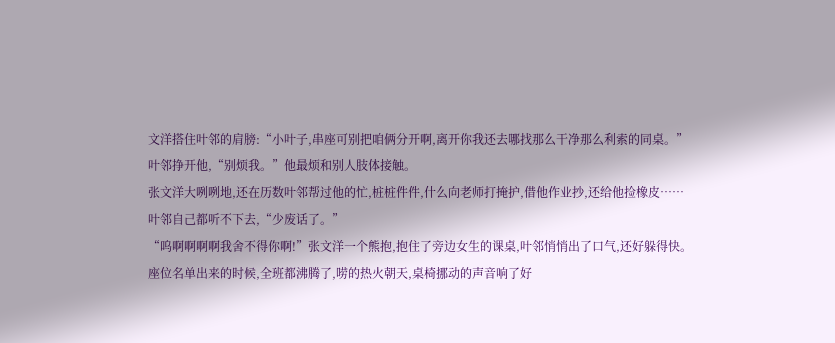文洋搭住叶邻的肩膀:“小叶子,串座可别把咱俩分开啊,离开你我还去哪找那么干净那么利索的同桌。”
叶邻挣开他,“别烦我。”他最烦和别人肢体接触。
张文洋大咧咧地,还在历数叶邻帮过他的忙,桩桩件件,什么向老师打掩护,借他作业抄,还给他捡橡皮……
叶邻自己都听不下去,“少废话了。”
“呜啊啊啊啊我舍不得你啊!”张文洋一个熊抱,抱住了旁边女生的课桌,叶邻悄悄出了口气,还好躲得快。
座位名单出来的时候,全班都沸腾了,唠的热火朝天,桌椅挪动的声音响了好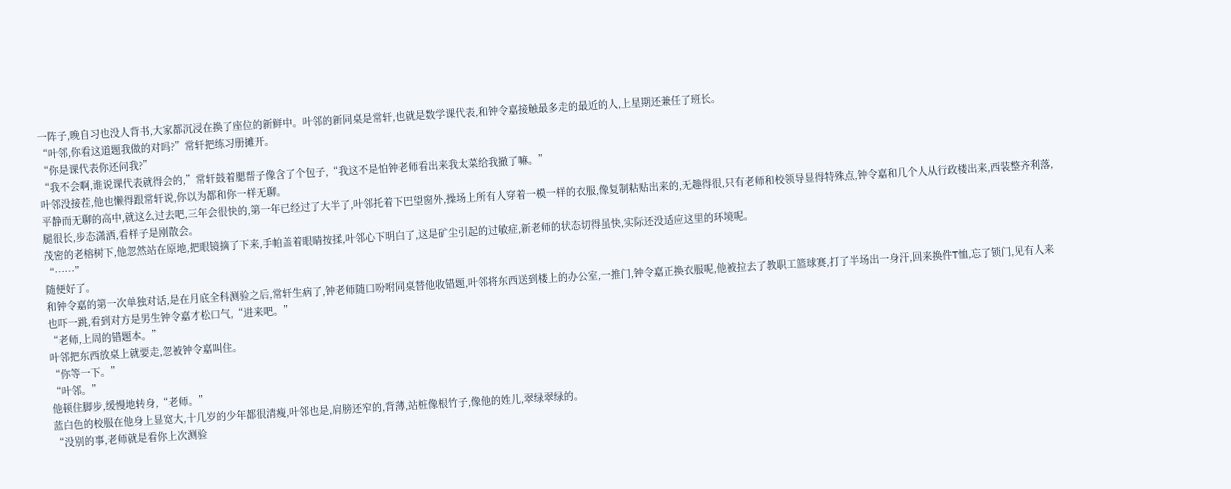一阵子,晚自习也没人背书,大家都沉浸在换了座位的新鲜中。叶邻的新同桌是常轩,也就是数学课代表,和钟令嘉接触最多走的最近的人,上星期还兼任了班长。
“叶邻,你看这道题我做的对吗?”常轩把练习册摊开。
“你是课代表你还问我?”
“我不会啊,谁说课代表就得会的,”常轩鼓着腮帮子像含了个包子,“我这不是怕钟老师看出来我太菜给我撤了嘛。”
叶邻没接茬,他也懒得跟常轩说,你以为都和你一样无聊。
平静而无聊的高中,就这么过去吧,三年会很快的,第一年已经过了大半了,叶邻托着下巴望窗外,操场上所有人穿着一模一样的衣服,像复制粘贴出来的,无趣得很,只有老师和校领导显得特殊点,钟令嘉和几个人从行政楼出来,西装整齐利落,腿很长,步态潇洒,看样子是刚散会。
茂密的老榕树下,他忽然站在原地,把眼镜摘了下来,手帕盖着眼睛按揉,叶邻心下明白了,这是矿尘引起的过敏症,新老师的状态切得虽快,实际还没适应这里的环境呢。
“……”
随便好了。
和钟令嘉的第一次单独对话,是在月底全科测验之后,常轩生病了,钟老师随口吩咐同桌替他收错题,叶邻将东西送到楼上的办公室,一推门,钟令嘉正换衣服呢,他被拉去了教职工篮球赛,打了半场出一身汗,回来换件T恤,忘了锁门,见有人来也吓一跳,看到对方是男生钟令嘉才松口气,“进来吧。”
“老师,上周的错题本。”
叶邻把东西放桌上就要走,忽被钟令嘉叫住。
“你等一下。”
“叶邻。”
他顿住脚步,缓慢地转身,“老师。”
蓝白色的校服在他身上显宽大,十几岁的少年都很清瘦,叶邻也是,肩膀还窄的,背薄,站桩像根竹子,像他的姓儿,翠绿翠绿的。
“没别的事,老师就是看你上次测验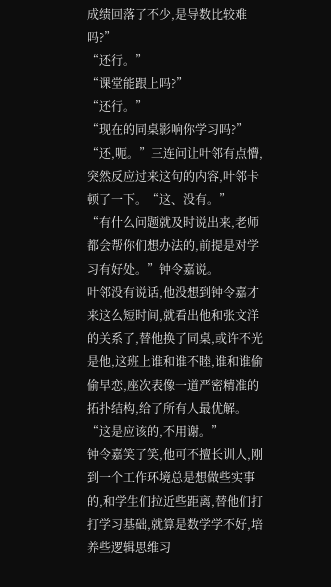成绩回落了不少,是导数比较难吗?”
“还行。”
“课堂能跟上吗?”
“还行。”
“现在的同桌影响你学习吗?”
“还,呃。”三连问让叶邻有点懵,突然反应过来这句的内容,叶邻卡顿了一下。“这、没有。”
“有什么问题就及时说出来,老师都会帮你们想办法的,前提是对学习有好处。”钟令嘉说。
叶邻没有说话,他没想到钟令嘉才来这么短时间,就看出他和张文洋的关系了,替他换了同桌,或许不光是他,这班上谁和谁不睦,谁和谁偷偷早恋,座次表像一道严密精准的拓扑结构,给了所有人最优解。
“这是应该的,不用谢。”
钟令嘉笑了笑,他可不擅长训人,刚到一个工作环境总是想做些实事的,和学生们拉近些距离,替他们打打学习基础,就算是数学学不好,培养些逻辑思维习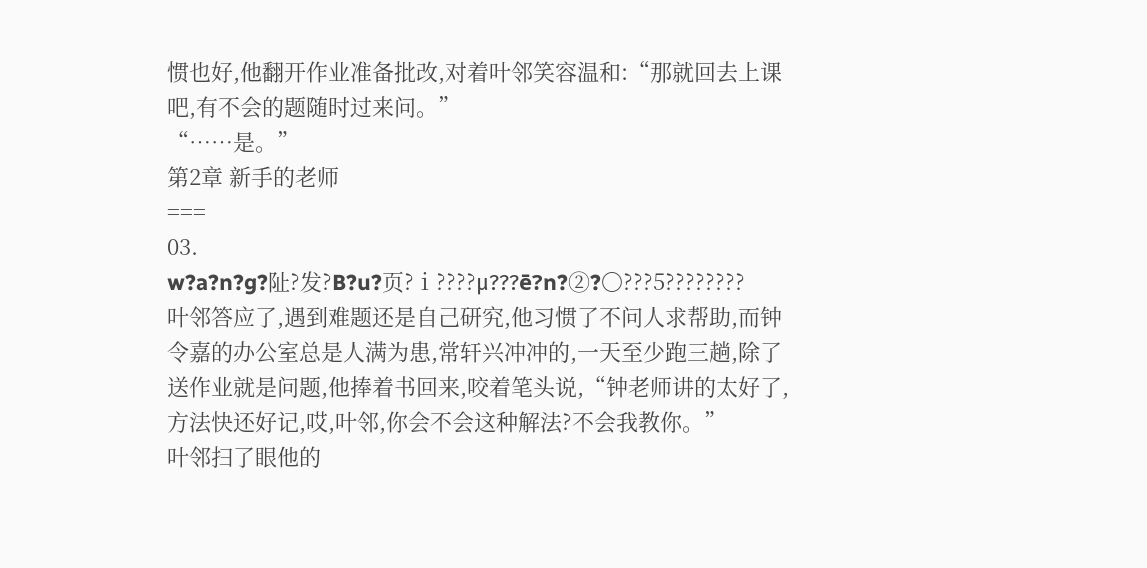惯也好,他翻开作业准备批改,对着叶邻笑容温和:“那就回去上课吧,有不会的题随时过来问。”
“……是。”
第2章 新手的老师
===
03.
w?a?n?g?阯?发?B?u?页?ⅰ????μ???ē?n?②?〇???5????????
叶邻答应了,遇到难题还是自己研究,他习惯了不问人求帮助,而钟令嘉的办公室总是人满为患,常轩兴冲冲的,一天至少跑三趟,除了送作业就是问题,他捧着书回来,咬着笔头说,“钟老师讲的太好了,方法快还好记,哎,叶邻,你会不会这种解法?不会我教你。”
叶邻扫了眼他的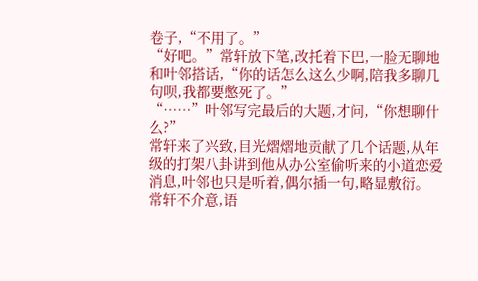卷子,“不用了。”
“好吧。”常轩放下笔,改托着下巴,一脸无聊地和叶邻搭话,“你的话怎么这么少啊,陪我多聊几句呗,我都要憋死了。”
“……”叶邻写完最后的大题,才问,“你想聊什么?”
常轩来了兴致,目光熠熠地贡献了几个话题,从年级的打架八卦讲到他从办公室偷听来的小道恋爱消息,叶邻也只是听着,偶尔插一句,略显敷衍。
常轩不介意,语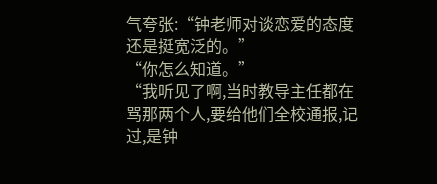气夸张:“钟老师对谈恋爱的态度还是挺宽泛的。”
“你怎么知道。”
“我听见了啊,当时教导主任都在骂那两个人,要给他们全校通报,记过,是钟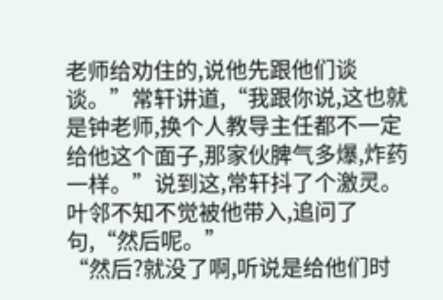老师给劝住的,说他先跟他们谈谈。”常轩讲道,“我跟你说,这也就是钟老师,换个人教导主任都不一定给他这个面子,那家伙脾气多爆,炸药一样。”说到这,常轩抖了个激灵。
叶邻不知不觉被他带入,追问了句,“然后呢。”
“然后?就没了啊,听说是给他们时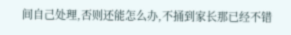间自己处理,否则还能怎么办,不捅到家长那已经不错